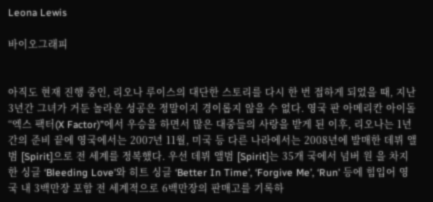Leona Lewis

바이오그래피


아직도 현재 진행 중인, 리오나 루이스의 대단한 스토리를 다시 한 번 접하게 되었을 때, 지난 3년간 그녀가 거둔 놀라운 성공은 정말이지 경이롭지 않을 수 없다. 영국 판 아메리칸 아이돌 “엑스 팩터(X Factor)”에서 우승을 하면서 많은 대중들의 사랑을 받게 된 이후, 리오나는 1년 간의 준비 끝에 영국에서는 2007년 11월, 미국 등 다른 나라에서는 2008년에 발매한 데뷔 앨범 [Spirit]으로 전 세계를 정복했다. 우선 데뷔 앨범 [Spirit]는 35개 국에서 넘버 원 을 차지한 싱글 ‘Bleeding Love’와 히트 싱글 ‘Better In Time’, ‘Forgive Me’, ‘Run’ 등에 힘입어 영국 내 3백만장 포함 전 세계적으로 6백만장의 판매고를 기록하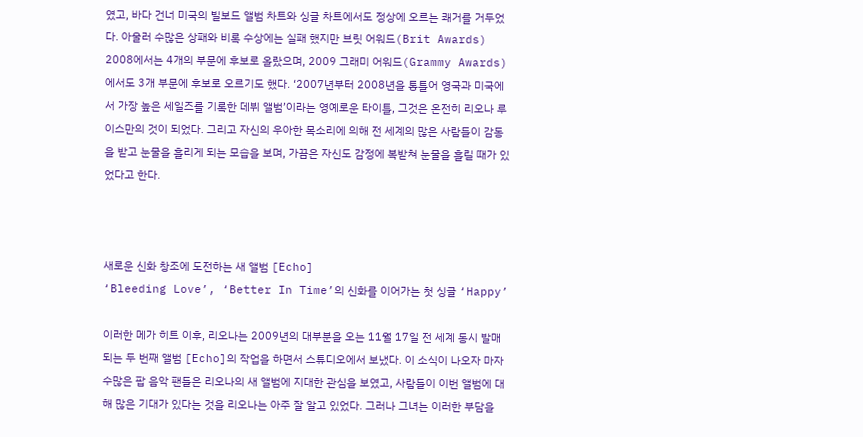였고, 바다 건너 미국의 빌보드 앨범 차트와 싱글 차트에서도 정상에 오르는 쾌거를 거두었다. 아울러 수많은 상패와 비록 수상에는 실패 했지만 브릿 어워드(Brit Awards) 2008에서는 4개의 부문에 후보로 올랐으며, 2009 그래미 어워드(Grammy Awards)에서도 3개 부문에 후보로 오르기도 했다. ‘2007년부터 2008년을 통틀어 영국과 미국에서 가장 높은 세일즈를 기록한 데뷔 앨범’이라는 영예로운 타이틀, 그것은 온전히 리오나 루이스만의 것이 되었다. 그리고 자신의 우아한 목소리에 의해 전 세계의 많은 사람들이 감동을 받고 눈물을 흘리게 되는 모습을 보며, 가끔은 자신도 감정에 복받쳐 눈물을 흘릴 때가 있었다고 한다.



새로운 신화 창조에 도전하는 새 앨범 [Echo]
‘Bleeding Love’, ‘Better In Time’의 신화를 이어가는 첫 싱글 ‘Happy’

이러한 메가 히트 이후, 리오나는 2009년의 대부분을 오는 11월 17일 전 세계 동시 발매되는 두 번째 앨범 [Echo]의 작업을 하면서 스튜디오에서 보냈다. 이 소식이 나오자 마자 수많은 팝 음악 팬들은 리오나의 새 앨범에 지대한 관심을 보였고, 사람들이 이번 앨범에 대해 많은 기대가 있다는 것을 리오나는 아주 잘 알고 있었다. 그러나 그녀는 이러한 부담을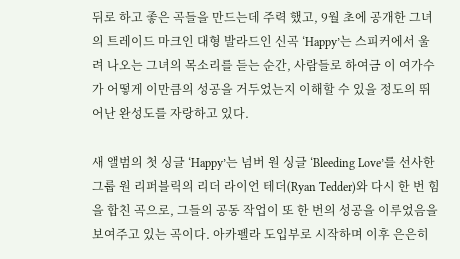뒤로 하고 좋은 곡들을 만드는데 주력 했고, 9월 초에 공개한 그녀의 트레이드 마크인 대형 발라드인 신곡 ‘Happy’는 스피커에서 울려 나오는 그녀의 목소리를 듣는 순간, 사람들로 하여금 이 여가수가 어떻게 이만큼의 성공을 거두었는지 이해할 수 있을 정도의 뛰어난 완성도를 자랑하고 있다.

새 앨범의 첫 싱글 ‘Happy’는 넘버 원 싱글 ‘Bleeding Love’를 선사한 그룹 원 리퍼블릭의 리더 라이언 테더(Ryan Tedder)와 다시 한 번 힘을 합친 곡으로, 그들의 공동 작업이 또 한 번의 성공을 이루었음을 보여주고 있는 곡이다. 아카펠라 도입부로 시작하며 이후 은은히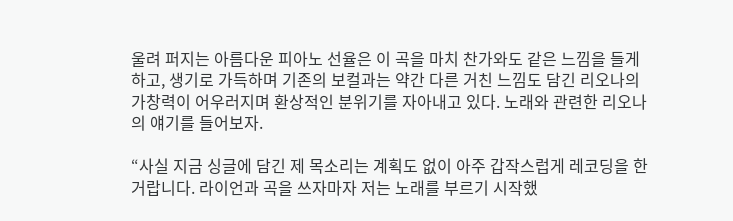울려 퍼지는 아름다운 피아노 선율은 이 곡을 마치 찬가와도 같은 느낌을 들게 하고, 생기로 가득하며 기존의 보컬과는 약간 다른 거친 느낌도 담긴 리오나의 가창력이 어우러지며 환상적인 분위기를 자아내고 있다. 노래와 관련한 리오나의 얘기를 들어보자.

“사실 지금 싱글에 담긴 제 목소리는 계획도 없이 아주 갑작스럽게 레코딩을 한 거랍니다. 라이언과 곡을 쓰자마자 저는 노래를 부르기 시작했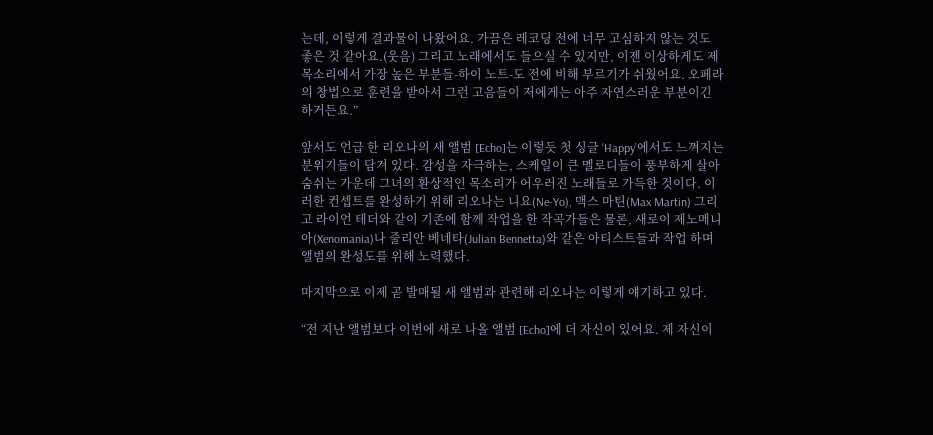는데, 이렇게 결과물이 나왔어요. 가끔은 레코딩 전에 너무 고심하지 않는 것도 좋은 것 같아요.(웃음) 그리고 노래에서도 들으실 수 있지만, 이젠 이상하게도 제 목소리에서 가장 높은 부분들-하이 노트-도 전에 비해 부르기가 쉬웠어요. 오페라의 창법으로 훈련을 받아서 그런 고음들이 저에게는 아주 자연스러운 부분이긴 하거든요.”

앞서도 언급 한 리오나의 새 앨범 [Echo]는 이렇듯 첫 싱글 ‘Happy’에서도 느껴지는 분위기들이 담겨 있다. 감성을 자극하는, 스케일이 큰 멜로디들이 풍부하게 살아 숨쉬는 가운데 그녀의 환상적인 목소리가 어우러진 노래들로 가득한 것이다. 이러한 컨셉트를 완성하기 위해 리오나는 니요(Ne-Yo), 맥스 마틴(Max Martin) 그리고 라이언 테더와 같이 기존에 함께 작업을 한 작곡가들은 물론, 새로이 제노메니아(Xenomania)나 줄리안 베네타(Julian Bennetta)와 같은 아티스트들과 작업 하며 앨범의 완성도를 위해 노력했다.

마지막으로 이제 곧 발매될 새 앨범과 관련해 리오나는 이렇게 얘기하고 있다.

“전 지난 앨범보다 이번에 새로 나올 앨범 [Echo]에 더 자신이 있어요. 제 자신이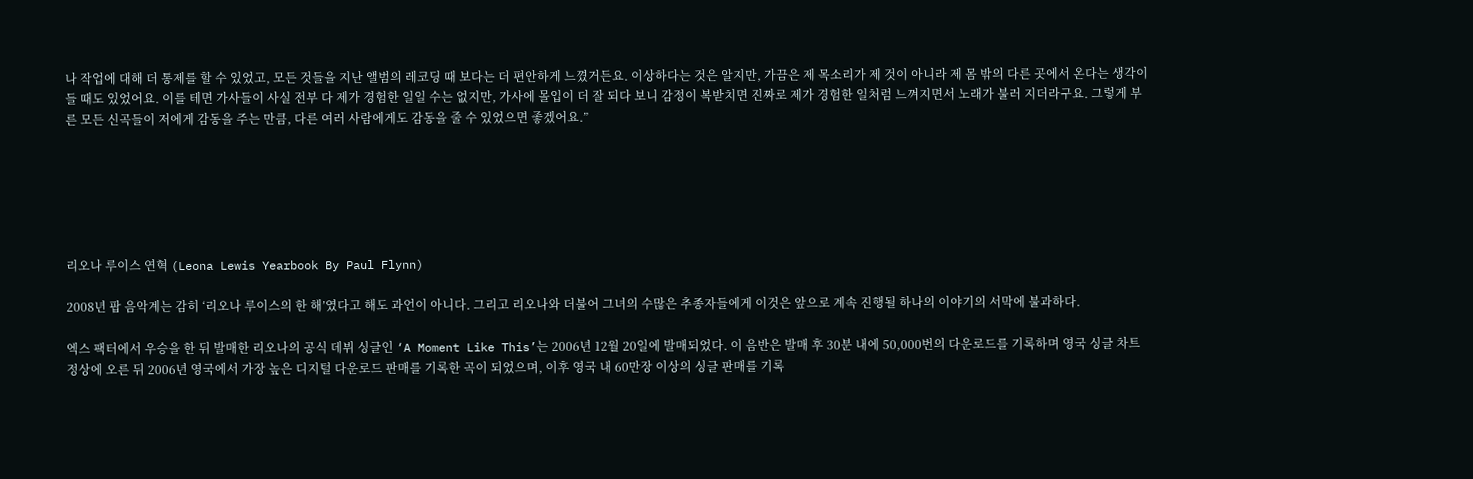나 작업에 대해 더 통제를 할 수 있었고, 모든 것들을 지난 앨범의 레코딩 때 보다는 더 편안하게 느꼈거든요. 이상하다는 것은 알지만, 가끔은 제 목소리가 제 것이 아니라 제 몸 밖의 다른 곳에서 온다는 생각이 들 때도 있었어요. 이를 테면 가사들이 사실 전부 다 제가 경험한 일일 수는 없지만, 가사에 몰입이 더 잘 되다 보니 감정이 복받치면 진짜로 제가 경험한 일처럼 느껴지면서 노래가 불러 지더라구요. 그렇게 부른 모든 신곡들이 저에게 감동을 주는 만큼, 다른 여러 사람에게도 감동을 줄 수 있었으면 좋겠어요.”






리오나 루이스 연혁 (Leona Lewis Yearbook By Paul Flynn)

2008년 팝 음악계는 감히 ‘리오나 루이스의 한 해’였다고 해도 과언이 아니다. 그리고 리오나와 더불어 그녀의 수많은 추종자들에게 이것은 앞으로 계속 진행될 하나의 이야기의 서막에 불과하다.

엑스 팩터에서 우승을 한 뒤 발매한 리오나의 공식 데뷔 싱글인 ‘A Moment Like This’는 2006년 12월 20일에 발매되었다. 이 음반은 발매 후 30분 내에 50,000번의 다운로드를 기록하며 영국 싱글 차트 정상에 오른 뒤 2006년 영국에서 가장 높은 디지털 다운로드 판매를 기록한 곡이 되었으며, 이후 영국 내 60만장 이상의 싱글 판매를 기록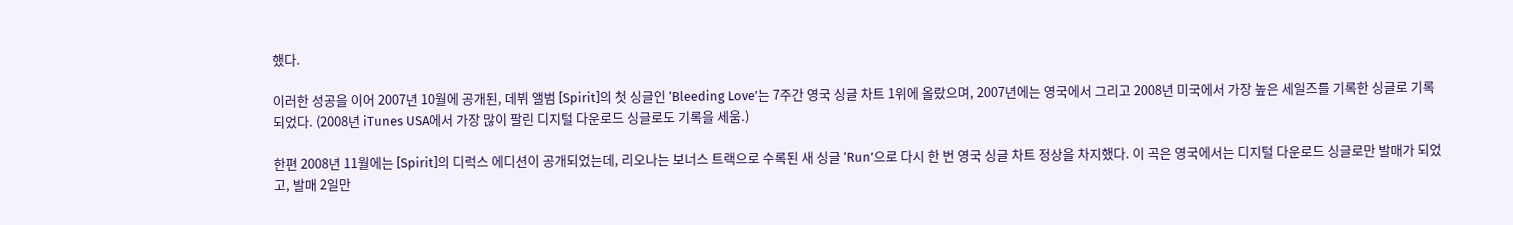했다.

이러한 성공을 이어 2007년 10월에 공개된, 데뷔 앨범 [Spirit]의 첫 싱글인 ‘Bleeding Love’는 7주간 영국 싱글 차트 1위에 올랐으며, 2007년에는 영국에서 그리고 2008년 미국에서 가장 높은 세일즈를 기록한 싱글로 기록되었다. (2008년 iTunes USA에서 가장 많이 팔린 디지털 다운로드 싱글로도 기록을 세움.)

한편 2008년 11월에는 [Spirit]의 디럭스 에디션이 공개되었는데, 리오나는 보너스 트랙으로 수록된 새 싱글 ‘Run’으로 다시 한 번 영국 싱글 차트 정상을 차지했다. 이 곡은 영국에서는 디지털 다운로드 싱글로만 발매가 되었고, 발매 2일만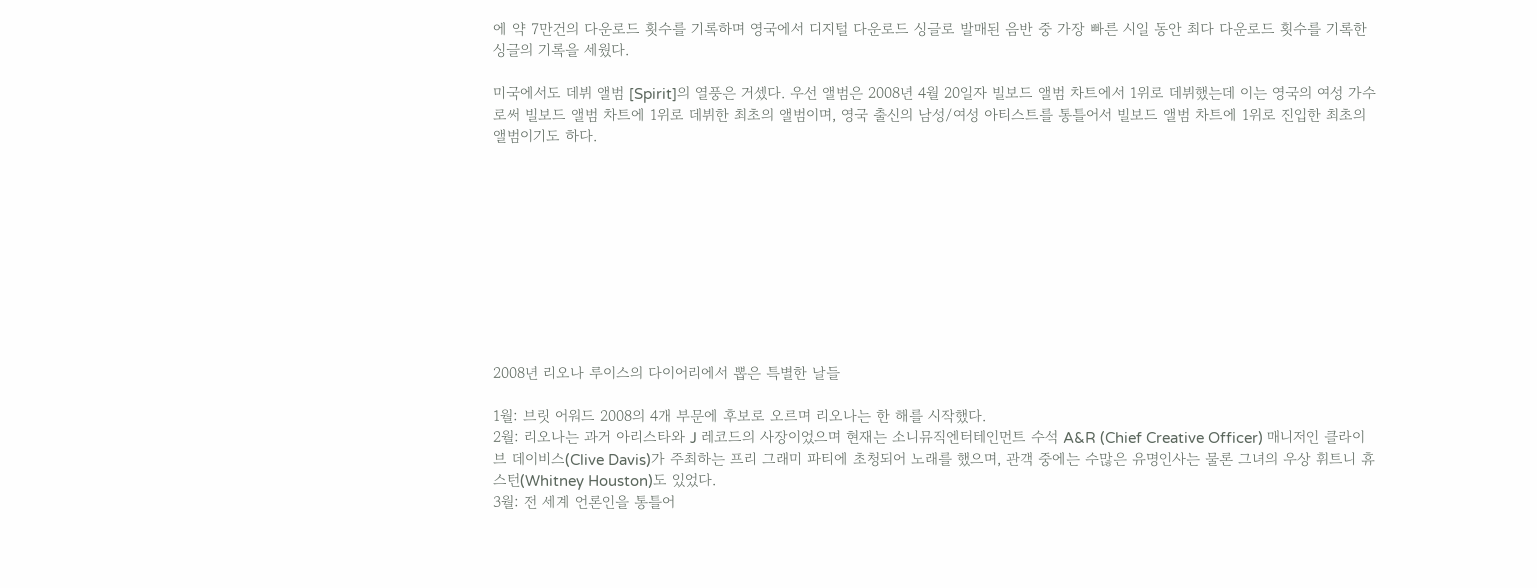에 약 7만건의 다운로드 횟수를 기록하며 영국에서 디지털 다운로드 싱글로 발매된 음반 중 가장 빠른 시일 동안 최다 다운로드 횟수를 기록한 싱글의 기록을 세웠다.

미국에서도 데뷔 앨범 [Spirit]의 열풍은 거셌다. 우선 앨범은 2008년 4월 20일자 빌보드 앨범 차트에서 1위로 데뷔했는데 이는 영국의 여성 가수로써 빌보드 앨범 차트에 1위로 데뷔한 최초의 앨범이며, 영국 출신의 남성/여성 아티스트를 통틀어서 빌보드 앨범 차트에 1위로 진입한 최초의 앨범이기도 하다.










2008년 리오나 루이스의 다이어리에서 뽑은 특별한 날들

1월: 브릿 어워드 2008의 4개 부문에 후보로 오르며 리오나는 한 해를 시작했다.
2월: 리오나는 과거 아리스타와 J 레코드의 사장이었으며 현재는 소니뮤직엔터테인먼트 수석 A&R (Chief Creative Officer) 매니저인 클라이브 데이비스(Clive Davis)가 주최하는 프리 그래미 파티에 초청되어 노래를 했으며, 관객 중에는 수많은 유명인사는 물론 그녀의 우상 휘트니 휴스턴(Whitney Houston)도 있었다.
3월: 전 세계 언론인을 통틀어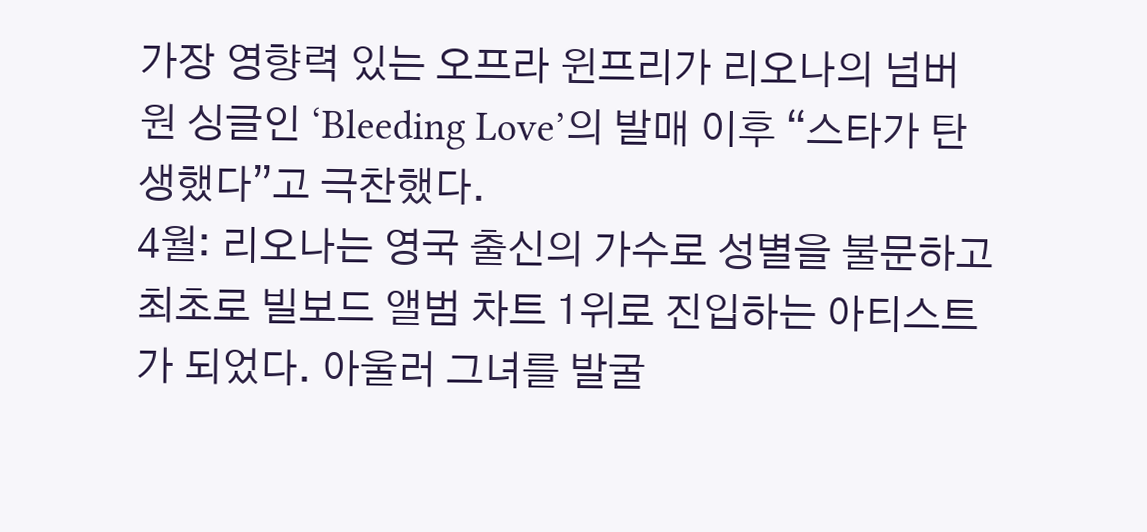가장 영향력 있는 오프라 윈프리가 리오나의 넘버 원 싱글인 ‘Bleeding Love’의 발매 이후 “스타가 탄생했다”고 극찬했다.
4월: 리오나는 영국 출신의 가수로 성별을 불문하고 최초로 빌보드 앨범 차트 1위로 진입하는 아티스트가 되었다. 아울러 그녀를 발굴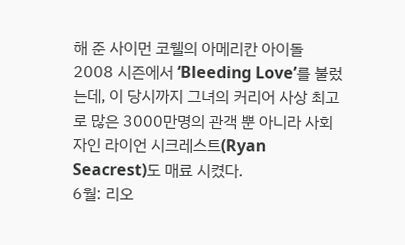해 준 사이먼 코웰의 아메리칸 아이돌 2008 시즌에서 ‘Bleeding Love’를 불렀는데, 이 당시까지 그녀의 커리어 사상 최고로 많은 3000만명의 관객 뿐 아니라 사회자인 라이언 시크레스트(Ryan Seacrest)도 매료 시켰다.
6월: 리오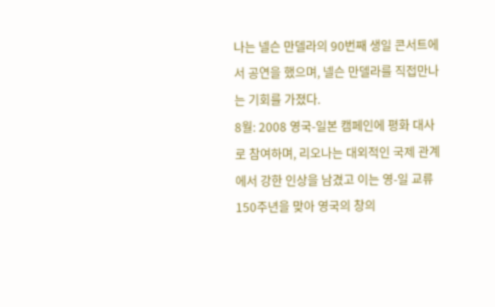나는 넬슨 만델라의 90번째 생일 콘서트에서 공연을 했으며, 넬슨 만델라를 직접만나는 기회를 가졌다.
8월: 2008 영국-일본 캠페인에 평화 대사로 참여하며, 리오나는 대외적인 국제 관계에서 강한 인상을 남겼고 이는 영-일 교류 150주년을 맞아 영국의 창의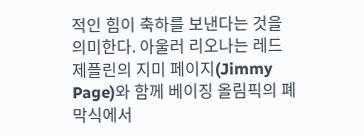적인 힘이 축하를 보낸다는 것을 의미한다. 아울러 리오나는 레드 제플린의 지미 페이지(Jimmy Page)와 함께 베이징 올림픽의 폐막식에서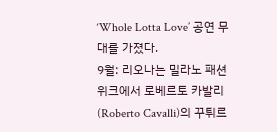‘Whole Lotta Love’ 공연 무대를 가졌다.
9월: 리오나는 밀라노 패션 위크에서 로베르토 카발리(Roberto Cavalli)의 꾸튀르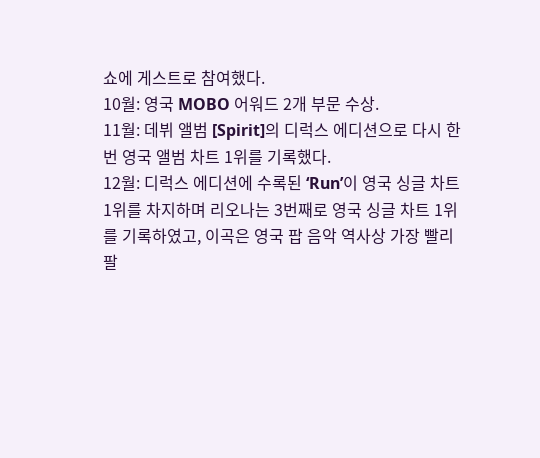쇼에 게스트로 참여했다.
10월: 영국 MOBO 어워드 2개 부문 수상.
11월: 데뷔 앨범 [Spirit]의 디럭스 에디션으로 다시 한 번 영국 앨범 차트 1위를 기록했다.
12월: 디럭스 에디션에 수록된 ‘Run’이 영국 싱글 차트 1위를 차지하며 리오나는 3번째로 영국 싱글 차트 1위를 기록하였고, 이곡은 영국 팝 음악 역사상 가장 빨리 팔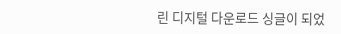린 디지털 다운로드 싱글이 되었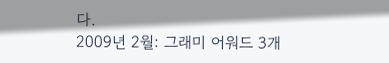다.
2009년 2월: 그래미 어워드 3개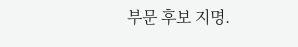부문 후보 지명.